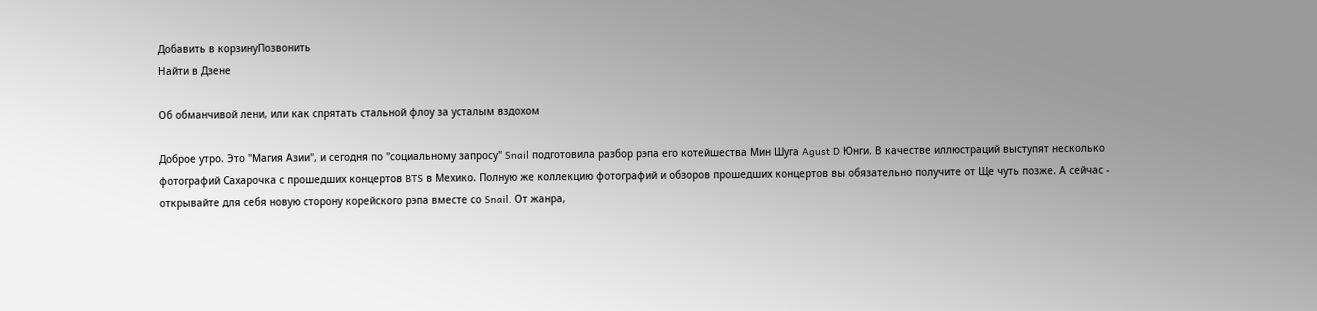Добавить в корзинуПозвонить
Найти в Дзене

Об обманчивой лени, или как спрятать стальной флоу за усталым вздохом

Доброе утро. Это "Магия Азии", и сегодня по "социальному запросу" Snail подготовила разбор рэпа его котейшества Мин Шуга Agust D Юнги. В качестве иллюстраций выступят несколько фотографий Сахарочка с прошедших концертов BTS в Мехико. Полную же коллекцию фотографий и обзоров прошедших концертов вы обязательно получите от Ще чуть позже. А сейчас - открывайте для себя новую сторону корейского рэпа вместе со Snail. От жанра,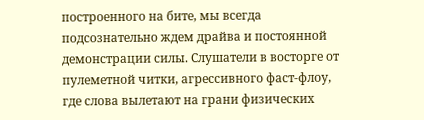построенного на бите, мы всегда подсознательно ждем драйва и постоянной демонстрации силы. Слушатели в восторге от пулеметной читки, агрессивного фаст-флоу, где слова вылетают на грани физических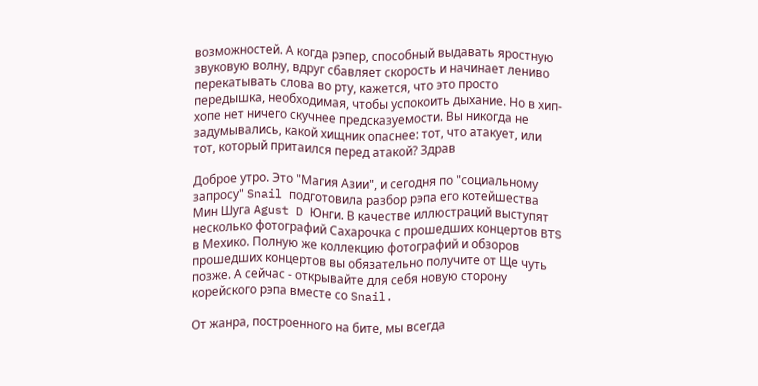возможностей. А когда рэпер, способный выдавать яростную звуковую волну, вдруг сбавляет скорость и начинает лениво перекатывать слова во рту, кажется, что это просто передышка, необходимая, чтобы успокоить дыхание. Но в хип-хопе нет ничего скучнее предсказуемости. Вы никогда не задумывались, какой хищник опаснее: тот, что атакует, или тот, который притаился перед атакой? Здрав

Доброе утро. Это "Магия Азии", и сегодня по "социальному запросу" Snail подготовила разбор рэпа его котейшества Мин Шуга Agust D Юнги. В качестве иллюстраций выступят несколько фотографий Сахарочка с прошедших концертов BTS в Мехико. Полную же коллекцию фотографий и обзоров прошедших концертов вы обязательно получите от Ще чуть позже. А сейчас - открывайте для себя новую сторону корейского рэпа вместе со Snail.

От жанра, построенного на бите, мы всегда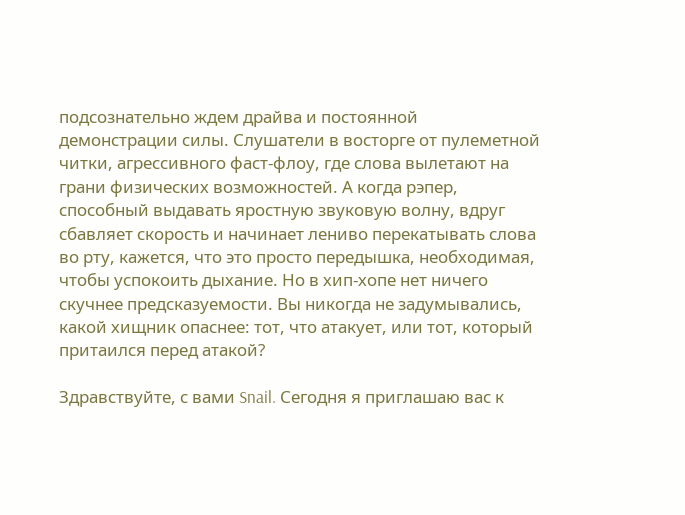подсознательно ждем драйва и постоянной демонстрации силы. Слушатели в восторге от пулеметной читки, агрессивного фаст-флоу, где слова вылетают на грани физических возможностей. А когда рэпер, способный выдавать яростную звуковую волну, вдруг сбавляет скорость и начинает лениво перекатывать слова во рту, кажется, что это просто передышка, необходимая, чтобы успокоить дыхание. Но в хип-хопе нет ничего скучнее предсказуемости. Вы никогда не задумывались, какой хищник опаснее: тот, что атакует, или тот, который притаился перед атакой?

Здравствуйте, с вами Snail. Сегодня я приглашаю вас к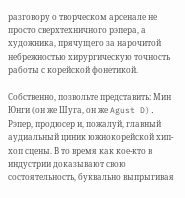разговору о творческом арсенале не просто сверхтехничного рэпера, а художника, прячущего за нарочитой небрежностью хирургическую точность работы с корейской фонетикой.

Собственно, позвольте представить: Мин Юнги (он же Шуга, он же Agust D). Рэпер, продюсер и, пожалуй, главный аудиальный циник южнокорейской хип-хоп сцены. В то время как кое-кто в индустрии доказывают свою состоятельность, буквально выпрыгивая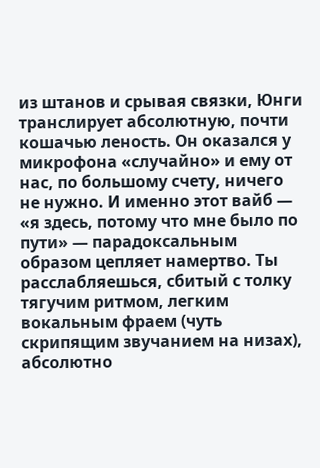из штанов и срывая связки, Юнги транслирует абсолютную, почти кошачью леность. Он оказался у микрофона «случайно» и ему от нас, по большому счету, ничего не нужно. И именно этот вайб — «я здесь, потому что мне было по пути» — парадоксальным образом цепляет намертво. Ты расслабляешься, сбитый с толку тягучим ритмом, легким вокальным фраем (чуть скрипящим звучанием на низах), абсолютно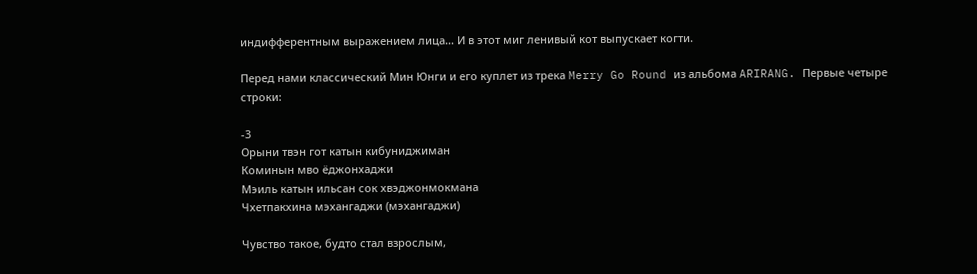индифферентным выражением лица… И в этот миг ленивый кот выпускает когти.

Перед нами классический Мин Юнги и его куплет из трека Merry Go Round из альбома ARIRANG. Первые четыре строки:

-3
Орыни твэн гот катын кибуниджиман
Коминын мво ёджонхаджи
Мэиль катын ильсан сок хвэджонмокмана
Чхетпакхина мэхангаджи (мэхангаджи)

Чувство такое, будто стал взрослым,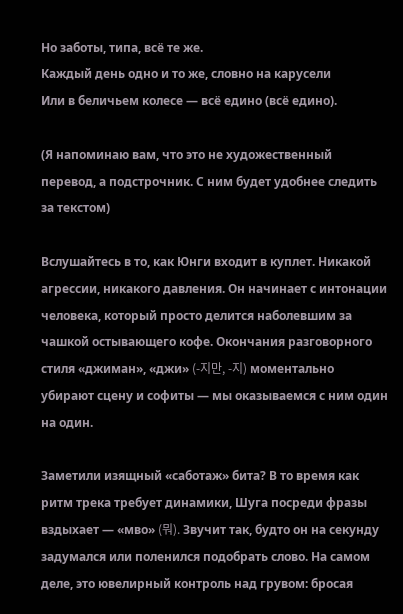Но заботы, типа, всё те же.
Каждый день одно и то же, словно на карусели
Или в беличьем колесе — всё едино (всё едино).

(Я напоминаю вам, что это не художественный перевод, а подстрочник. С ним будет удобнее следить за текстом)

Вслушайтесь в то, как Юнги входит в куплет. Никакой агрессии, никакого давления. Он начинает с интонации человека, который просто делится наболевшим за чашкой остывающего кофе. Окончания разговорного стиля «джиман», «джи» (-지만, -지) моментально убирают сцену и софиты — мы оказываемся с ним один на один.

Заметили изящный «саботаж» бита? В то время как ритм трека требует динамики, Шуга посреди фразы вздыхает — «мво» (뭐). Звучит так, будто он на секунду задумался или поленился подобрать слово. На самом деле, это ювелирный контроль над грувом: бросая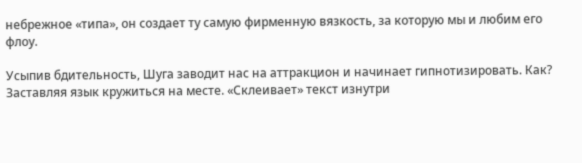небрежное «типа», он создает ту самую фирменную вязкость, за которую мы и любим его флоу.

Усыпив бдительность, Шуга заводит нас на аттракцион и начинает гипнотизировать. Как? Заставляя язык кружиться на месте. «Склеивает» текст изнутри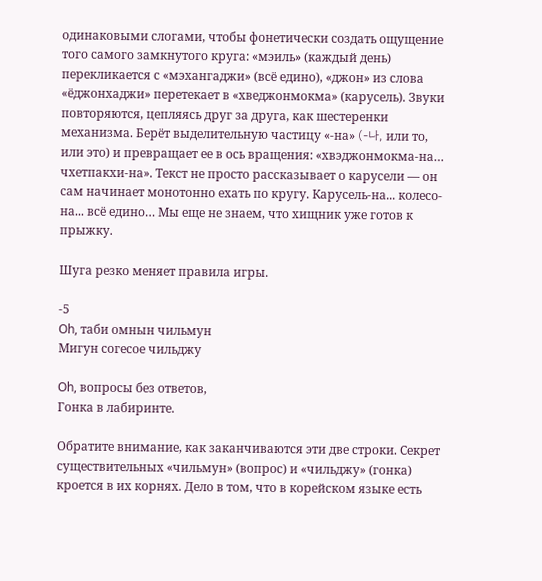одинаковыми слогами, чтобы фонетически создать ощущение того самого замкнутого круга: «мэиль» (каждый день) перекликается с «мэхангаджи» (всё едино), «джон» из слова «ёджонхаджи» перетекает в «хведжонмокма» (карусель). Звуки повторяются, цепляясь друг за друга, как шестеренки механизма. Берёт выделительную частицу «-на» (-나, или то, или это) и превращает ее в ось вращения: «хвэджонмокма-на… чхетпакхи-на». Текст не просто рассказывает о карусели — он сам начинает монотонно ехать по кругу. Карусель-на... колесо-на... всё едино… Мы еще не знаем, что хищник уже готов к прыжку.

Шуга резко меняет правила игры.

-5
Oh, таби омнын чильмун
Мигун согесое чильджу

Oh, вопросы без ответов,
Гонка в лабиринте.

Обратите внимание, как заканчиваются эти две строки. Секрет существительных «чильмун» (вопрос) и «чильджу» (гонка) кроется в их корнях. Дело в том, что в корейском языке есть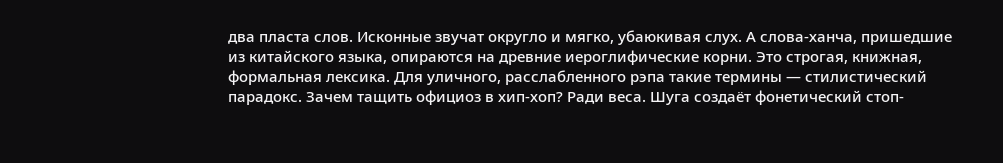два пласта слов. Исконные звучат округло и мягко, убаюкивая слух. А слова-ханча, пришедшие из китайского языка, опираются на древние иероглифические корни. Это строгая, книжная, формальная лексика. Для уличного, расслабленного рэпа такие термины — стилистический парадокс. Зачем тащить официоз в хип-хоп? Ради веса. Шуга создаёт фонетический стоп-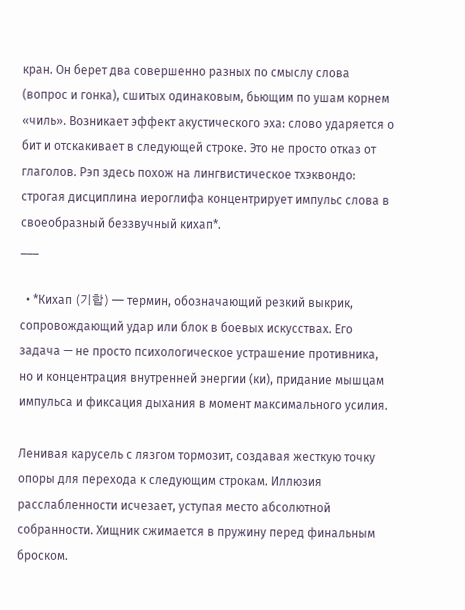кран. Он берет два совершенно разных по смыслу слова (вопрос и гонка), сшитых одинаковым, бьющим по ушам корнем «чиль». Возникает эффект акустического эха: слово ударяется о бит и отскакивает в следующей строке. Это не просто отказ от глаголов. Рэп здесь похож на лингвистическое тхэквондо: строгая дисциплина иероглифа концентрирует импульс слова в своеобразный беззвучный кихап*.
___

  • *Кихап (기합) — термин, обозначающий резкий выкрик, сопровождающий удар или блок в боевых искусствах. Его задача — не просто психологическое устрашение противника, но и концентрация внутренней энергии (ки), придание мышцам импульса и фиксация дыхания в момент максимального усилия.

Ленивая карусель с лязгом тормозит, создавая жесткую точку опоры для перехода к следующим строкам. Иллюзия расслабленности исчезает, уступая место абсолютной собранности. Хищник сжимается в пружину перед финальным броском.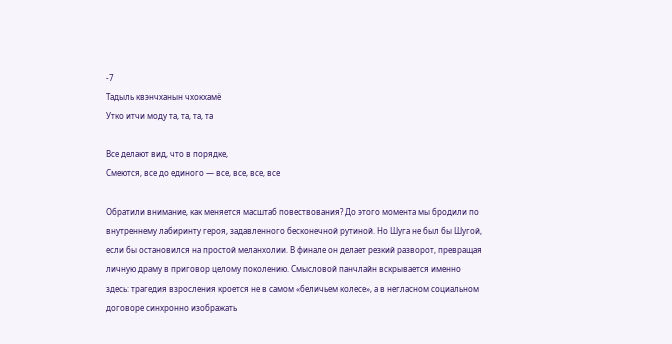-7
Тадыль квэнчханын чхокхамё
Утко итчи моду та, та, та, та

Все делают вид, что в порядке,
Смеются, все до единого — все, все, все, все

Обратили внимание, как меняется масштаб повествования? До этого момента мы бродили по внутреннему лабиринту героя, задавленного бесконечной рутиной. Но Шуга не был бы Шугой, если бы остановился на простой меланхолии. В финале он делает резкий разворот, превращая личную драму в приговор целому поколению. Смысловой панчлайн вскрывается именно здесь: трагедия взросления кроется не в самом «беличьем колесе», а в негласном социальном договоре синхронно изображать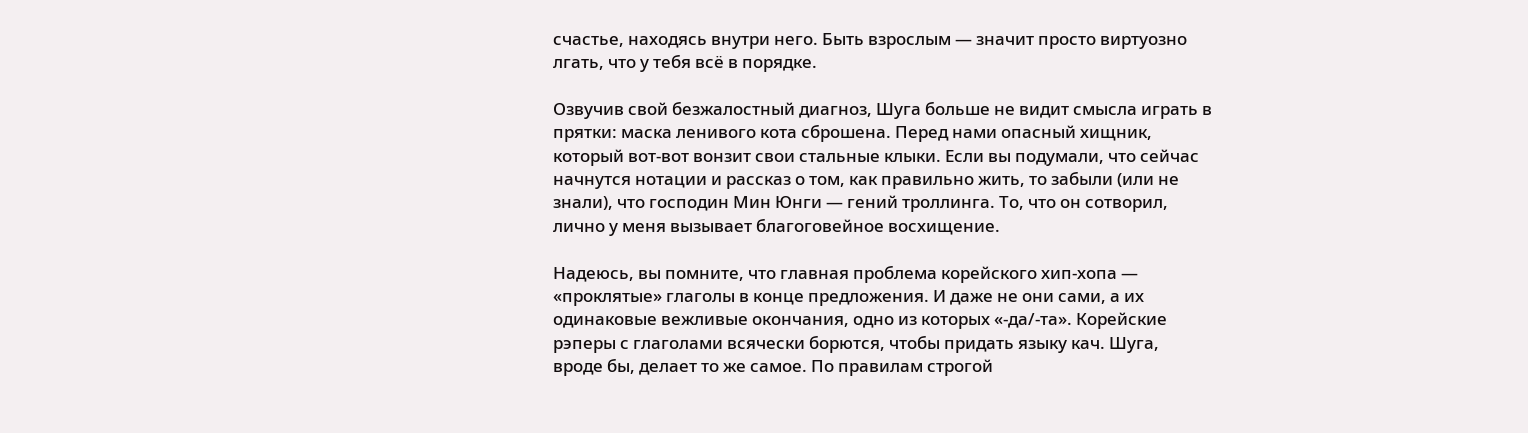счастье, находясь внутри него. Быть взрослым — значит просто виртуозно лгать, что у тебя всё в порядке.

Озвучив свой безжалостный диагноз, Шуга больше не видит смысла играть в прятки: маска ленивого кота сброшена. Перед нами опасный хищник, который вот-вот вонзит свои стальные клыки. Если вы подумали, что сейчас начнутся нотации и рассказ о том, как правильно жить, то забыли (или не знали), что господин Мин Юнги — гений троллинга. То, что он сотворил, лично у меня вызывает благоговейное восхищение.

Надеюсь, вы помните, что главная проблема корейского хип-хопа — «проклятые» глаголы в конце предложения. И даже не они сами, а их одинаковые вежливые окончания, одно из которых «-да/-та». Корейские рэперы с глаголами всячески борются, чтобы придать языку кач. Шуга, вроде бы, делает то же самое. По правилам строгой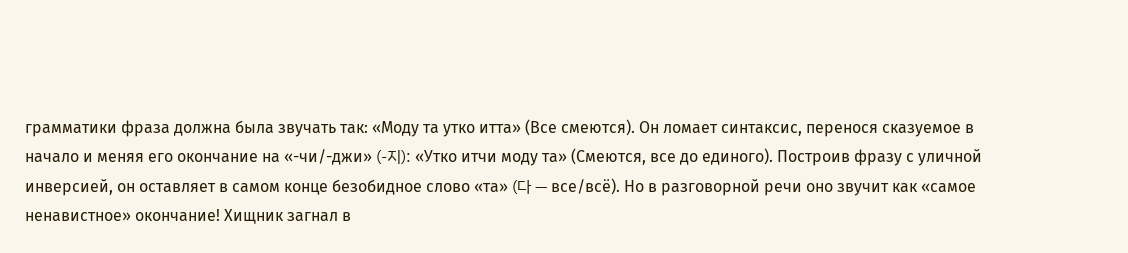грамматики фраза должна была звучать так: «Моду та утко итта» (Все смеются). Он ломает синтаксис, перенося сказуемое в начало и меняя его окончание на «-чи/-джи» (-지): «Утко итчи моду та» (Смеются, все до единого). Построив фразу с уличной инверсией, он оставляет в самом конце безобидное слово «та» (다 — все/всё). Но в разговорной речи оно звучит как «самое ненавистное» окончание! Хищник загнал в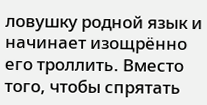ловушку родной язык и начинает изощрённо его троллить. Вместо того, чтобы спрятать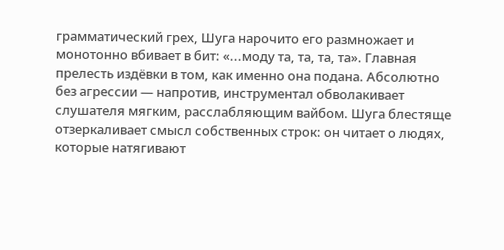грамматический грех, Шуга нарочито его размножает и монотонно вбивает в бит: «...моду та, та, та, та». Главная прелесть издёвки в том, как именно она подана. Абсолютно без агрессии — напротив, инструментал обволакивает слушателя мягким, расслабляющим вайбом. Шуга блестяще отзеркаливает смысл собственных строк: он читает о людях, которые натягивают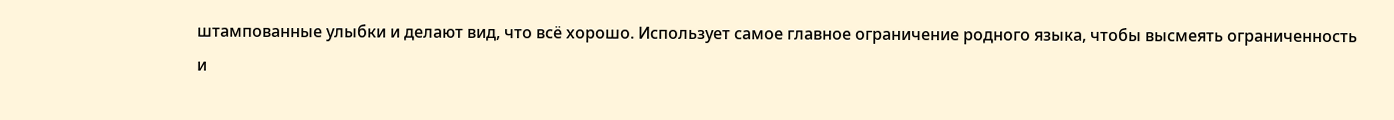штампованные улыбки и делают вид, что всё хорошо. Использует самое главное ограничение родного языка, чтобы высмеять ограниченность и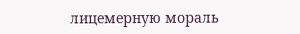лицемерную мораль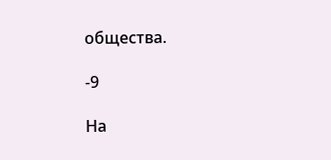общества.

-9

На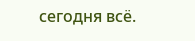сегодня всё.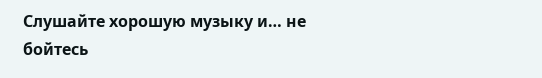Слушайте хорошую музыку и… не бойтесь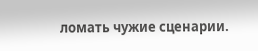ломать чужие сценарии.